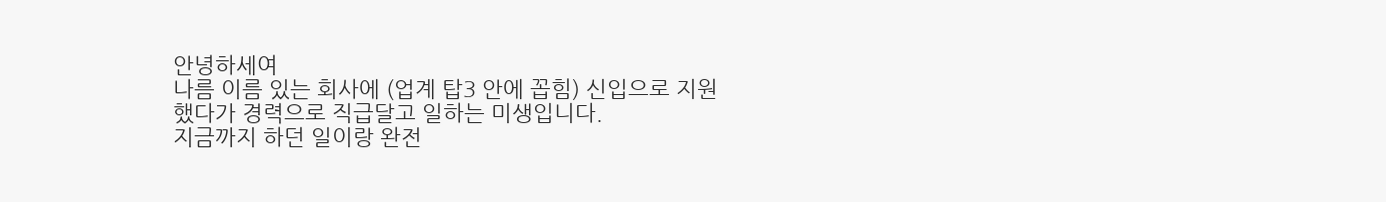안녕하세여
나름 이름 있는 회사에 (업계 탑3 안에 꼽힘) 신입으로 지원했다가 경력으로 직급달고 일하는 미생입니다.
지금까지 하던 일이랑 완전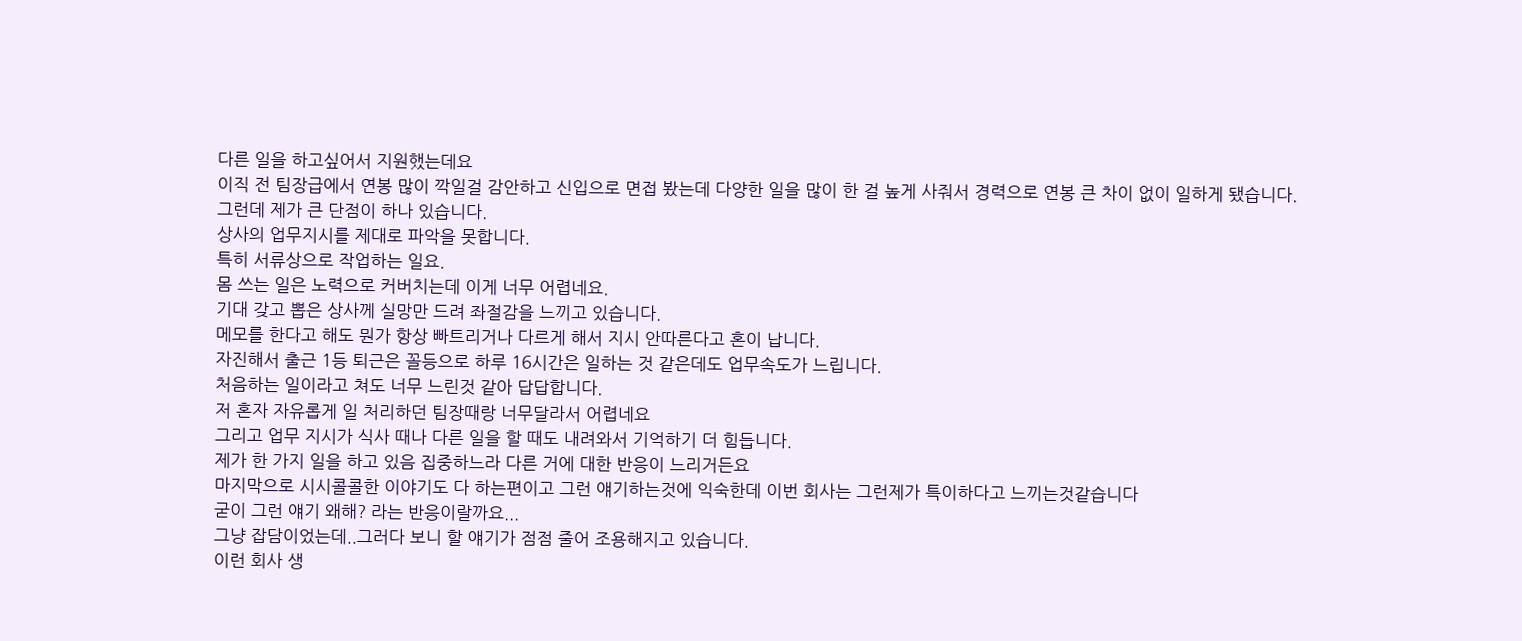다른 일을 하고싶어서 지원했는데요
이직 전 팀장급에서 연봉 많이 깍일걸 감안하고 신입으로 면접 봤는데 다양한 일을 많이 한 걸 높게 사줘서 경력으로 연봉 큰 차이 없이 일하게 됐습니다.
그런데 제가 큰 단점이 하나 있습니다.
상사의 업무지시를 제대로 파악을 못합니다.
특히 서류상으로 작업하는 일요.
몸 쓰는 일은 노력으로 커버치는데 이게 너무 어렵네요.
기대 갖고 뽑은 상사께 실망만 드려 좌절감을 느끼고 있습니다.
메모를 한다고 해도 뭔가 항상 빠트리거나 다르게 해서 지시 안따른다고 혼이 납니다.
자진해서 출근 1등 퇴근은 꼴등으로 하루 16시간은 일하는 것 같은데도 업무속도가 느립니다.
처음하는 일이라고 쳐도 너무 느린것 같아 답답합니다.
저 혼자 자유롭게 일 처리하던 팀장때랑 너무달라서 어렵네요
그리고 업무 지시가 식사 때나 다른 일을 할 때도 내려와서 기억하기 더 힘듭니다.
제가 한 가지 일을 하고 있음 집중하느라 다른 거에 대한 반응이 느리거든요
마지막으로 시시콜콜한 이야기도 다 하는편이고 그런 얘기하는것에 익숙한데 이번 회사는 그런제가 특이하다고 느끼는것같습니다
굳이 그런 얘기 왜해? 라는 반응이랄까요...
그냥 잡담이었는데..그러다 보니 할 얘기가 점점 줄어 조용해지고 있습니다.
이런 회사 생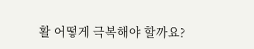활 어떻게 극복해야 할까요?